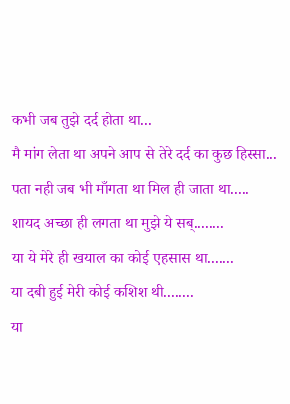कभी जब तुझे दर्द होता था...
मै मांग लेता था अपने आप से तेरे दर्द का कुछ हिस्सा...
पता नही जब भी माँगता था मिल ही जाता था.....
शायद अच्छा ही लगता था मुझे ये सब्........
या ये मेरे ही खयाल का कोई एहसास था.......
या दबी हुई मेरी कोई कशिश थी........
या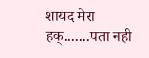शायद मेरा हक्.......पता नही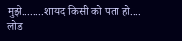मुझे........शायद किसी को पता हो....
लोड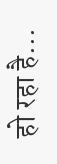हो रहा है...